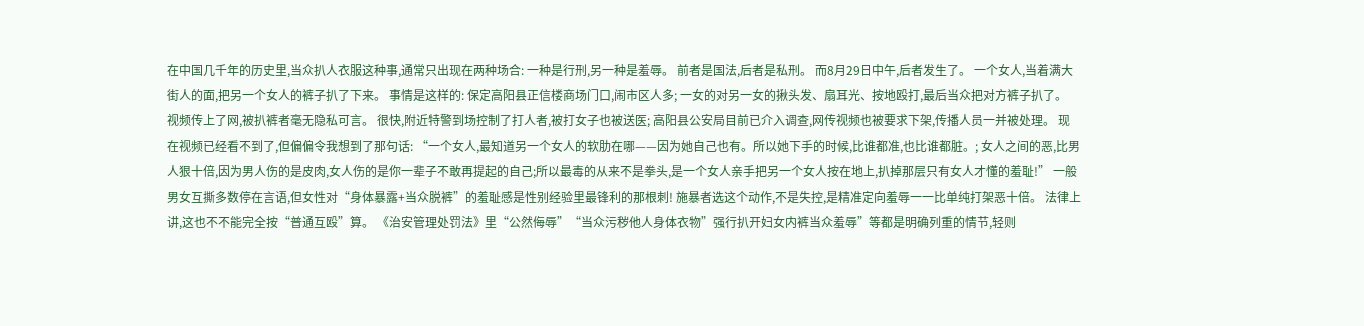在中国几千年的历史里,当众扒人衣服这种事,通常只出现在两种场合: 一种是行刑,另一种是羞辱。 前者是国法,后者是私刑。 而8月29日中午,后者发生了。 一个女人,当着满大街人的面,把另一个女人的裤子扒了下来。 事情是这样的: 保定高阳县正信楼商场门口,闹市区人多; 一女的对另一女的揪头发、扇耳光、按地殴打,最后当众把对方裤子扒了。 视频传上了网,被扒裤者毫无隐私可言。 很快,附近特警到场控制了打人者,被打女子也被送医; 高阳县公安局目前已介入调查,网传视频也被要求下架,传播人员一并被处理。 现在视频已经看不到了,但偏偏令我想到了那句话: “一个女人,最知道另一个女人的软肋在哪——因为她自己也有。所以她下手的时候,比谁都准,也比谁都脏。; 女人之间的恶,比男人狠十倍,因为男人伤的是皮肉,女人伤的是你一辈子不敢再提起的自己;所以最毒的从来不是拳头,是一个女人亲手把另一个女人按在地上,扒掉那层只有女人才懂的羞耻!” 一般男女互撕多数停在言语,但女性对“身体暴露+当众脱裤”的羞耻感是性别经验里最锋利的那根刺! 施暴者选这个动作,不是失控,是精准定向羞辱一一比单纯打架恶十倍。 法律上讲,这也不不能完全按“普通互殴”算。 《治安管理处罚法》里“公然侮辱”“当众污秽他人身体衣物”强行扒开妇女内裤当众羞辱”等都是明确列重的情节,轻则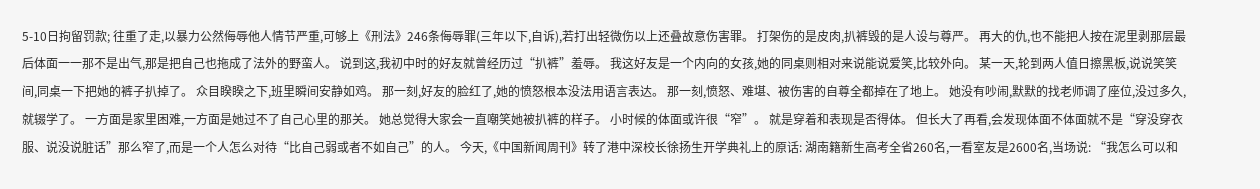5-10日拘留罚款; 往重了走,以暴力公然侮辱他人情节严重,可够上《刑法》246条侮辱罪(三年以下,自诉),若打出轻微伤以上还叠故意伤害罪。 打架伤的是皮肉,扒裤毁的是人设与尊严。 再大的仇,也不能把人按在泥里剥那层最后体面一一那不是出气,那是把自己也拖成了法外的野蛮人。 说到这,我初中时的好友就曾经历过“扒裤”羞辱。 我这好友是一个内向的女孩,她的同桌则相对来说能说爱笑,比较外向。 某一天,轮到两人值日擦黑板,说说笑笑间,同桌一下把她的裤子扒掉了。 众目睽睽之下,班里瞬间安静如鸡。 那一刻,好友的脸红了,她的愤怒根本没法用语言表达。 那一刻,愤怒、难堪、被伤害的自尊全都掉在了地上。 她没有吵闹,默默的找老师调了座位,没过多久,就辍学了。 一方面是家里困难,一方面是她过不了自己心里的那关。 她总觉得大家会一直嘲笑她被扒裤的样子。 小时候的体面或许很“窄”。 就是穿着和表现是否得体。 但长大了再看,会发现体面不体面就不是“穿没穿衣服、说没说脏话”那么窄了,而是一个人怎么对待“比自己弱或者不如自己”的人。 今天,《中国新闻周刊》转了港中深校长徐扬生开学典礼上的原话: 湖南籍新生高考全省260名,一看室友是2600名,当场说: “我怎么可以和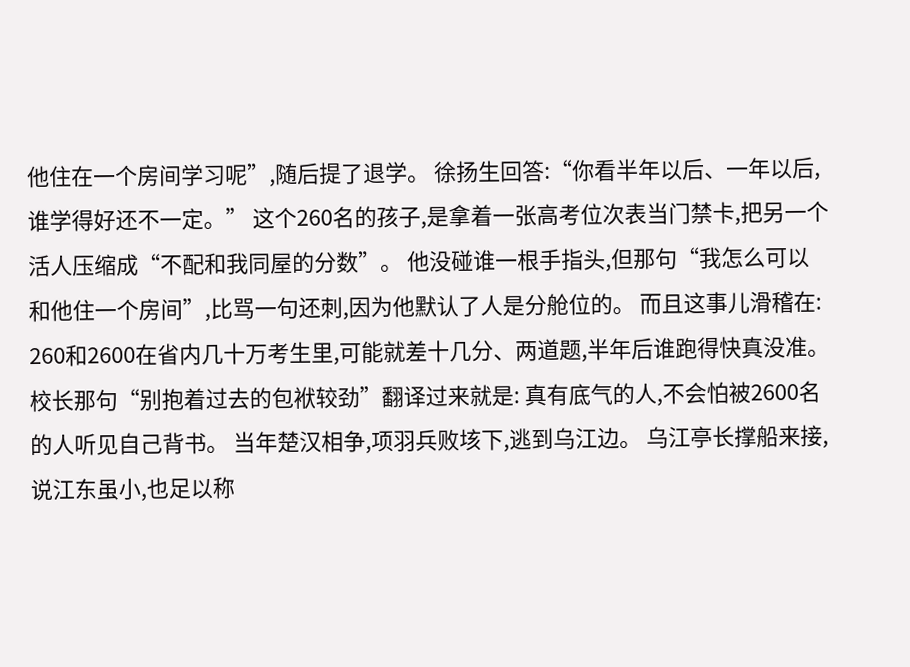他住在一个房间学习呢”,随后提了退学。 徐扬生回答:“你看半年以后、一年以后,谁学得好还不一定。” 这个260名的孩子,是拿着一张高考位次表当门禁卡,把另一个活人压缩成“不配和我同屋的分数”。 他没碰谁一根手指头,但那句“我怎么可以和他住一个房间”,比骂一句还刺,因为他默认了人是分舱位的。 而且这事儿滑稽在: 260和2600在省内几十万考生里,可能就差十几分、两道题,半年后谁跑得快真没准。 校长那句“别抱着过去的包袱较劲”翻译过来就是: 真有底气的人,不会怕被2600名的人听见自己背书。 当年楚汉相争,项羽兵败垓下,逃到乌江边。 乌江亭长撑船来接,说江东虽小,也足以称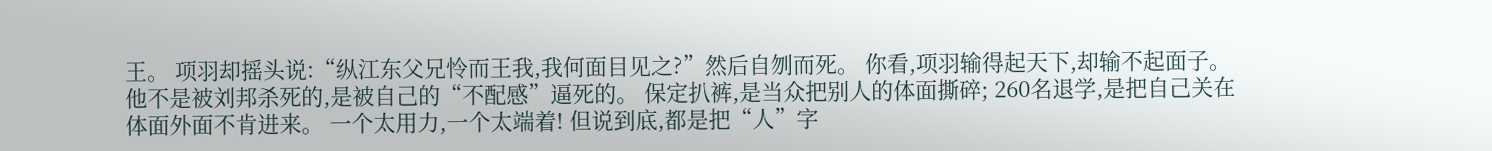王。 项羽却摇头说:“纵江东父兄怜而王我,我何面目见之?”然后自刎而死。 你看,项羽输得起天下,却输不起面子。 他不是被刘邦杀死的,是被自己的“不配感”逼死的。 保定扒裤,是当众把别人的体面撕碎; 260名退学,是把自己关在体面外面不肯进来。 一个太用力,一个太端着! 但说到底,都是把“人”字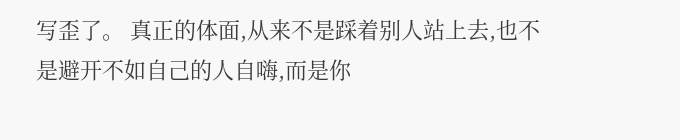写歪了。 真正的体面,从来不是踩着别人站上去,也不是避开不如自己的人自嗨,而是你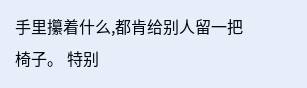手里攥着什么,都肯给别人留一把椅子。 特别